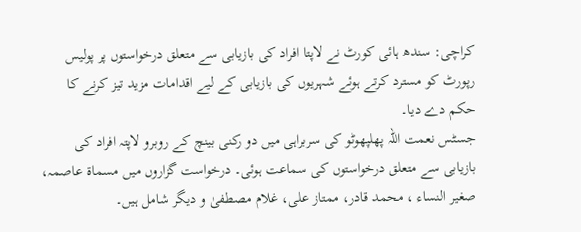کراچی: سندھ ہائی کورٹ نے لاپتا افراد کی بازیابی سے متعلق درخواستوں پر پولیس رپورٹ کو مسترد کرتے ہوئے شہریوں کی بازیابی کے لیے اقدامات مزید تیز کرنے کا حکم دے دیا۔
جسٹس نعمت اللہ پھلپھوٹو کی سربراہی میں دو رکنی بینچ کے روبرو لاپتہ افراد کی بازیابی سے متعلق درخواستوں کی سماعت ہوئی۔ درخواست گزاروں میں مسماۃ عاصمہ، صغیر النساء ، محمد قادر، ممتاز علی، غلام مصطفیٰ و دیگر شامل ہیں۔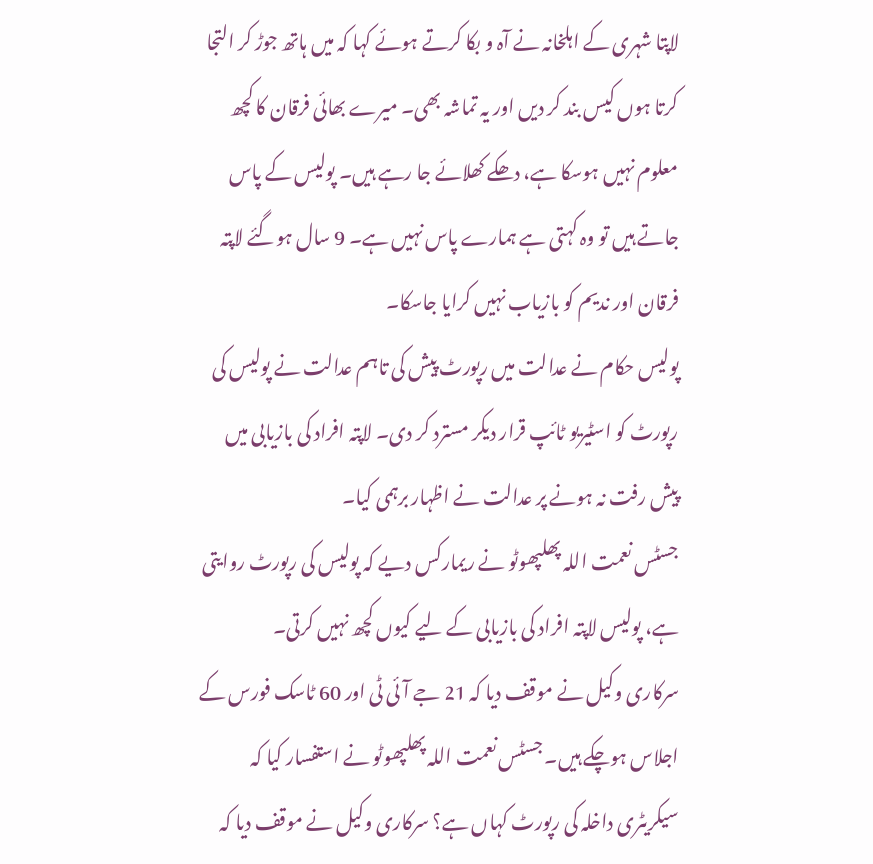لاپتا شہری کے اہلخانہ نے آہ و بکا کرتے ہوئے کہا کہ میں ہاتھ جوڑ کر التجا کرتا ہوں کیس بند کر دیں اور یہ تماشہ بھی۔ میرے بھائی فرقان کا کچھ معلوم نہیں ہوسکا ہے، دھکے کھلائے جا رہے ہیں۔ پولیس کے پاس جاتے ہیں تو وہ کہتی ہے ہمارے پاس نہیں ہے۔ 9 سال ہوگئے لاپتہ فرقان اور ندیم کو بازیاب نہیں کرایا جاسکا۔
پولیس حکام نے عدالت میں رپورٹ پیش کی تاہم عدالت نے پولیس کی رپورٹ کو اسٹیریو ٹائپ قرار دیکر مسترد کر دی۔ لاپتہ افراد کی بازیابی میں پیش رفت نہ ہونے پر عدالت نے اظہار برہمی کیا۔
جسٹس نعمت اللہ پھلپھوٹو نے ریمارکس دیے کہ پولیس کی رپورٹ روایتی ہے، پولیس لاپتہ افراد کی بازیابی کے لیے کیوں کچھ نہیں کرتی۔
سرکاری وکیل نے موقف دیا کہ 21 جے آئی ٹی اور 60 ٹاسک فورس کے اجلاس ہوچکے ہیں۔ جسٹس نعمت اللہ پھلپھوٹو نے استفسار کیا کہ سیکریٹری داخلہ کی رپورٹ کہاں ہے؟ سرکاری وکیل نے موقف دیا کہ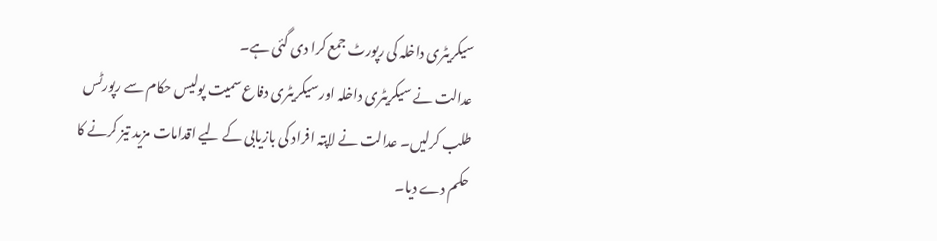سیکریٹری داخلہ کی رپورٹ جمع کرا دی گئی ہے۔
عدالت نے سیکریٹری داخلہ اور سیکریٹری دفاع سمیت پولیس حکام سے رپورٹس طلب کرلیں۔ عدالت نے لاپتہ افراد کی بازیابی کے لیے اقدامات مزید تیز کرنے کا حکم دے دیا۔